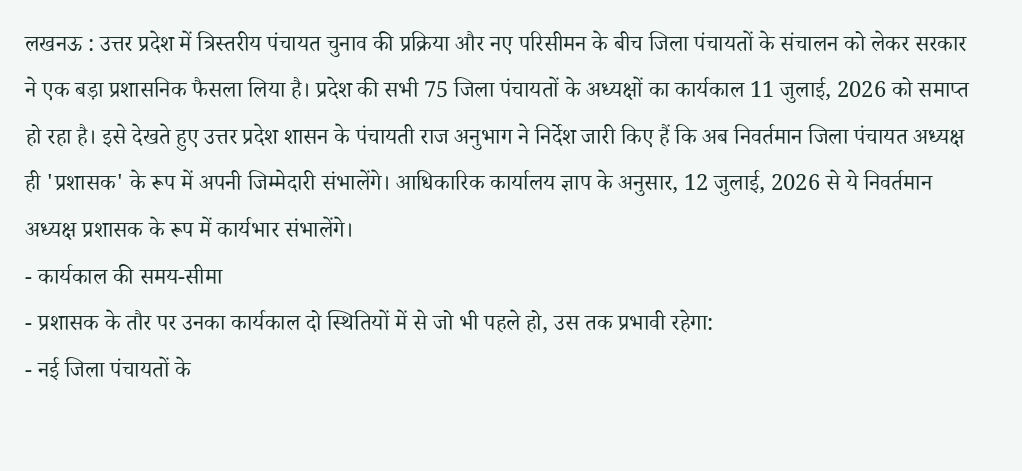लखनऊ : उत्तर प्रदेश में त्रिस्तरीय पंचायत चुनाव की प्रक्रिया और नए परिसीमन के बीच जिला पंचायतों के संचालन को लेकर सरकार ने एक बड़ा प्रशासनिक फैसला लिया है। प्रदेश की सभी 75 जिला पंचायतों के अध्यक्षों का कार्यकाल 11 जुलाई, 2026 को समाप्त हो रहा है। इसे देखते हुए उत्तर प्रदेश शासन के पंचायती राज अनुभाग ने निर्देश जारी किए हैं कि अब निवर्तमान जिला पंचायत अध्यक्ष ही 'प्रशासक' के रूप में अपनी जिम्मेदारी संभालेंगे। आधिकारिक कार्यालय ज्ञाप के अनुसार, 12 जुलाई, 2026 से ये निवर्तमान अध्यक्ष प्रशासक के रूप में कार्यभार संभालेंगे।
- कार्यकाल की समय-सीमा
- प्रशासक के तौर पर उनका कार्यकाल दो स्थितियों में से जो भी पहले हो, उस तक प्रभावी रहेगा:
- नई जिला पंचायतों के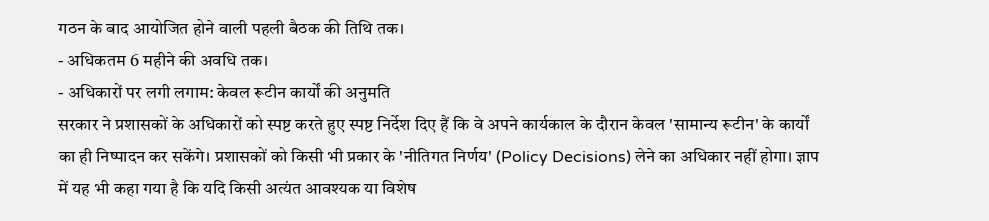गठन के बाद आयोजित होने वाली पहली बैठक की तिथि तक।
- अधिकतम 6 महीने की अवधि तक।
- अधिकारों पर लगी लगाम: केवल रूटीन कार्यों की अनुमति
सरकार ने प्रशासकों के अधिकारों को स्पष्ट करते हुए स्पष्ट निर्देश दिए हैं कि वे अपने कार्यकाल के दौरान केवल 'सामान्य रूटीन' के कार्यों का ही निष्पादन कर सकेंगे। प्रशासकों को किसी भी प्रकार के 'नीतिगत निर्णय' (Policy Decisions) लेने का अधिकार नहीं होगा। ज्ञाप में यह भी कहा गया है कि यदि किसी अत्यंत आवश्यक या विशेष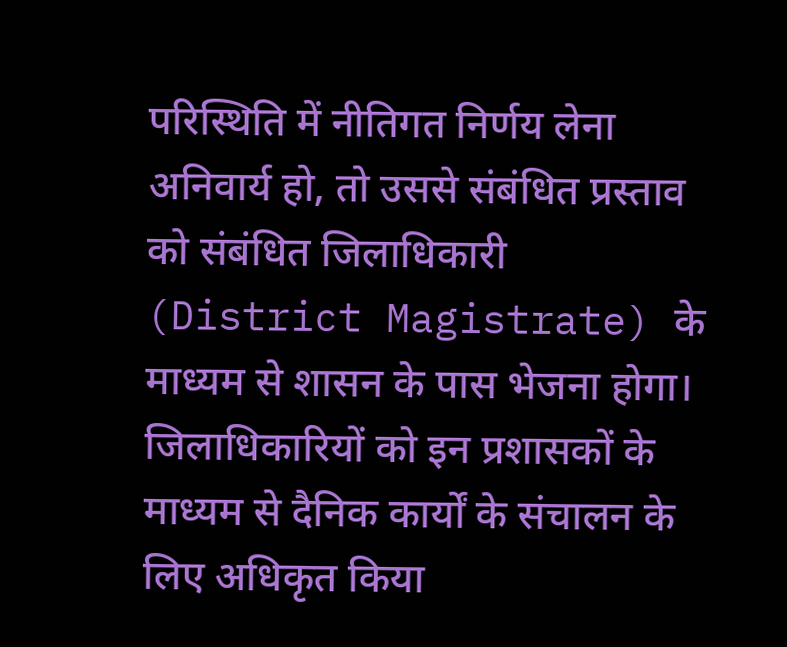परिस्थिति में नीतिगत निर्णय लेना अनिवार्य हो, तो उससे संबंधित प्रस्ताव को संबंधित जिलाधिकारी (District Magistrate) के माध्यम से शासन के पास भेजना होगा। जिलाधिकारियों को इन प्रशासकों के माध्यम से दैनिक कार्यों के संचालन के लिए अधिकृत किया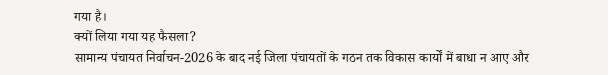गया है।
क्यों लिया गया यह फैसला?
सामान्य पंचायत निर्वाचन-2026 के बाद नई जिला पंचायतों के गठन तक विकास कार्यों में बाधा न आए और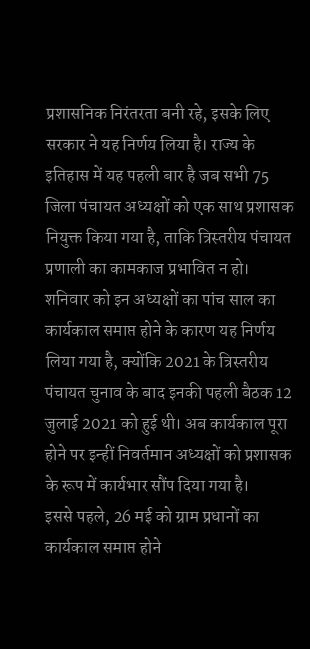प्रशासनिक निरंतरता बनी रहे, इसके लिए सरकार ने यह निर्णय लिया है। राज्य के इतिहास में यह पहली बार है जब सभी 75 जिला पंचायत अध्यक्षों को एक साथ प्रशासक नियुक्त किया गया है, ताकि त्रिस्तरीय पंचायत प्रणाली का कामकाज प्रभावित न हो। शनिवार को इन अध्यक्षों का पांच साल का कार्यकाल समाप्त होने के कारण यह निर्णय लिया गया है, क्योंकि 2021 के त्रिस्तरीय पंचायत चुनाव के बाद इनकी पहली बैठक 12 जुलाई 2021 को हुई थी। अब कार्यकाल पूरा होने पर इन्हीं निवर्तमान अध्यक्षों को प्रशासक के रूप में कार्यभार सौंप दिया गया है।
इससे पहले, 26 मई को ग्राम प्रधानों का कार्यकाल समाप्त होने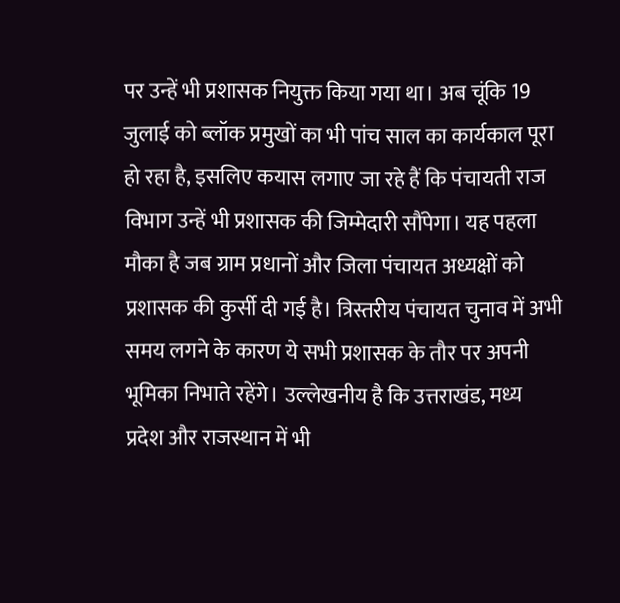पर उन्हें भी प्रशासक नियुक्त किया गया था। अब चूंकि 19 जुलाई को ब्लॉक प्रमुखों का भी पांच साल का कार्यकाल पूरा हो रहा है, इसलिए कयास लगाए जा रहे हैं कि पंचायती राज विभाग उन्हें भी प्रशासक की जिम्मेदारी सौंपेगा। यह पहला मौका है जब ग्राम प्रधानों और जिला पंचायत अध्यक्षों को प्रशासक की कुर्सी दी गई है। त्रिस्तरीय पंचायत चुनाव में अभी समय लगने के कारण ये सभी प्रशासक के तौर पर अपनी भूमिका निभाते रहेंगे। उल्लेखनीय है कि उत्तराखंड, मध्य प्रदेश और राजस्थान में भी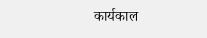कार्यकाल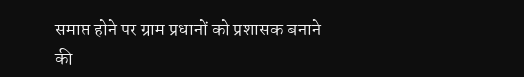समाप्त होने पर ग्राम प्रधानों को प्रशासक बनाने की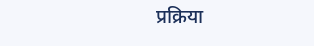प्रक्रिया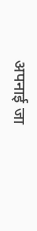अपनाई जा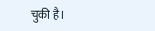चुकी है।